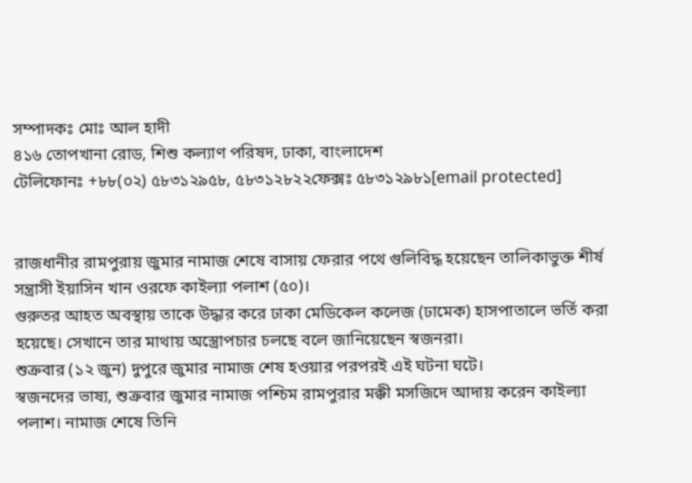সম্পাদকঃ মোঃ আল হাদী
৪১৬ তোপখানা রোড, শিশু কল্যাণ পরিষদ, ঢাকা, বাংলাদেশ
টেলিফোনঃ +৮৮(০২) ৫৮৩১২৯৫৮, ৫৮৩১২৮২২ফেক্সঃ ৫৮৩১২৯৮১[email protected]


রাজধানীর রামপুরায় জুমার নামাজ শেষে বাসায় ফেরার পথে গুলিবিদ্ধ হয়েছেন তালিকাভুক্ত শীর্ষ সন্ত্রাসী ইয়াসিন খান ওরফে কাইল্যা পলাশ (৫০)।
গুরুতর আহত অবস্থায় তাকে উদ্ধার করে ঢাকা মেডিকেল কলেজ (ঢামেক) হাসপাতালে ভর্তি করা হয়েছে। সেখানে তার মাথায় অস্ত্রোপচার চলছে বলে জানিয়েছেন স্বজনরা।
শুক্রবার (১২ জুন) দুপুরে জুমার নামাজ শেষ হওয়ার পরপরই এই ঘটনা ঘটে।
স্বজনদের ভাষ্য, শুক্রবার জুমার নামাজ পশ্চিম রামপুরার মক্কী মসজিদে আদায় করেন কাইল্যা পলাশ। নামাজ শেষে তিনি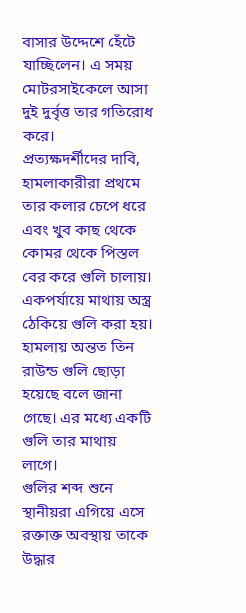বাসার উদ্দেশে হেঁটে যাচ্ছিলেন। এ সময় মোটরসাইকেলে আসা দুই দুর্বৃত্ত তার গতিরোধ করে।
প্রত্যক্ষদর্শীদের দাবি, হামলাকারীরা প্রথমে তার কলার চেপে ধরে এবং খুব কাছ থেকে কোমর থেকে পিস্তল বের করে গুলি চালায়। একপর্যায়ে মাথায় অস্ত্র ঠেকিয়ে গুলি করা হয়। হামলায় অন্তত তিন রাউন্ড গুলি ছোড়া হয়েছে বলে জানা গেছে। এর মধ্যে একটি গুলি তার মাথায় লাগে।
গুলির শব্দ শুনে স্থানীয়রা এগিয়ে এসে রক্তাক্ত অবস্থায় তাকে উদ্ধার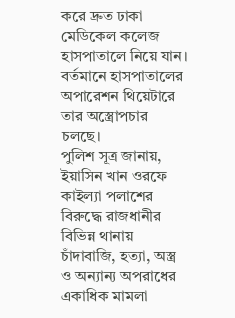করে দ্রুত ঢাকা মেডিকেল কলেজ হাসপাতালে নিয়ে যান। বর্তমানে হাসপাতালের অপারেশন থিয়েটারে তার অস্ত্রোপচার চলছে।
পুলিশ সূত্র জানায়, ইয়াসিন খান ওরফে কাইল্যা পলাশের বিরুদ্ধে রাজধানীর বিভিন্ন থানায় চাঁদাবাজি, হত্যা, অস্ত্র ও অন্যান্য অপরাধের একাধিক মামলা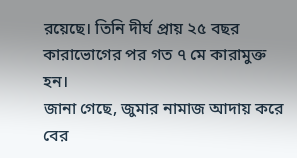রয়েছে। তিনি দীর্ঘ প্রায় ২৫ বছর কারাভোগের পর গত ৭ মে কারামুক্ত হন।
জানা গেছে, জুমার নামাজ আদায় করে বের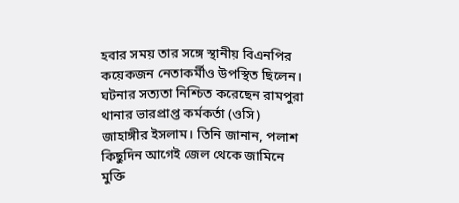হবার সময় তার সঙ্গে স্থানীয় বিএনপির কয়েকজন নেতাকর্মীও উপস্থিত ছিলেন।
ঘটনার সত্যতা নিশ্চিত করেছেন রামপুরা থানার ভারপ্রাপ্ত কর্মকর্তা (ওসি) জাহাঙ্গীর ইসলাম। তিনি জানান, পলাশ কিছুদিন আগেই জেল থেকে জামিনে মুক্তি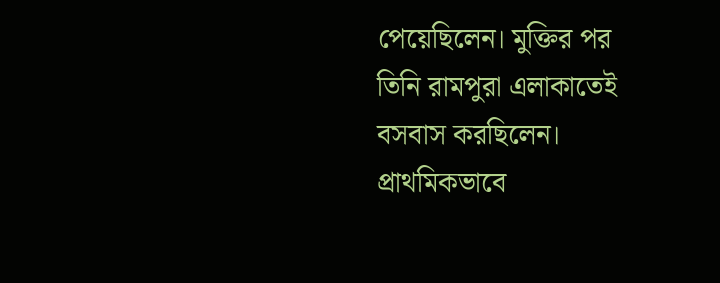পেয়েছিলেন। মুক্তির পর তিনি রামপুরা এলাকাতেই বসবাস করছিলেন। প্রাথমিকভাবে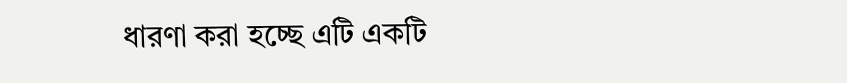ধারণা করা হচ্ছে এটি একটি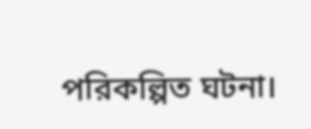পরিকল্পিত ঘটনা।